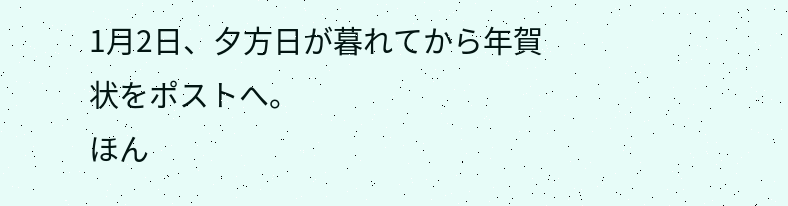1月2日、夕方日が暮れてから年賀状をポストへ。
ほん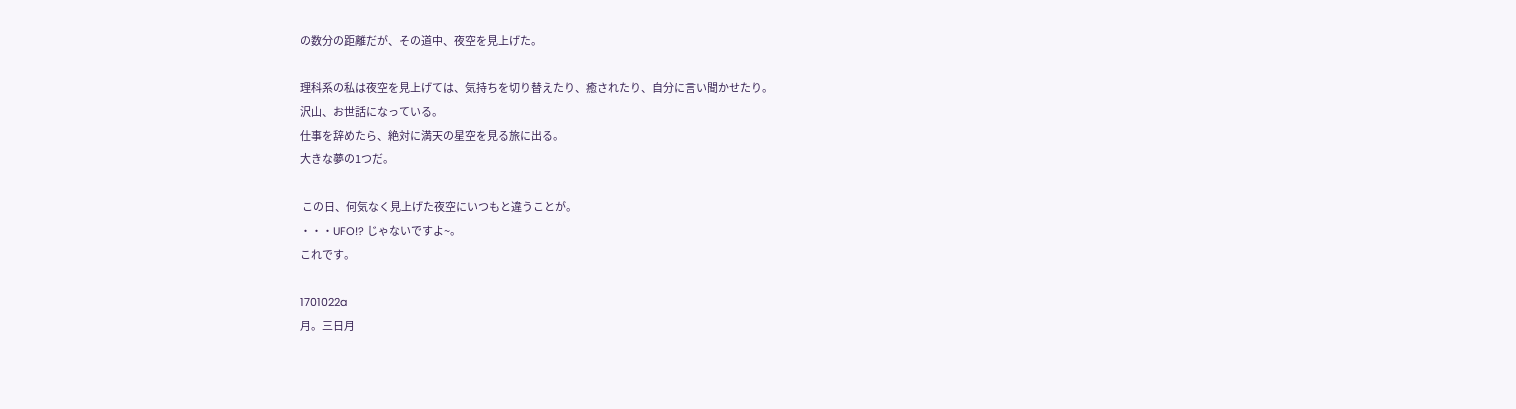の数分の距離だが、その道中、夜空を見上げた。

理科系の私は夜空を見上げては、気持ちを切り替えたり、癒されたり、自分に言い聞かせたり。
沢山、お世話になっている。
仕事を辞めたら、絶対に満天の星空を見る旅に出る。
大きな夢の1つだ。

 この日、何気なく見上げた夜空にいつもと違うことが。
・・・UFO!? じゃないですよ~。
これです。

1701022a
月。三日月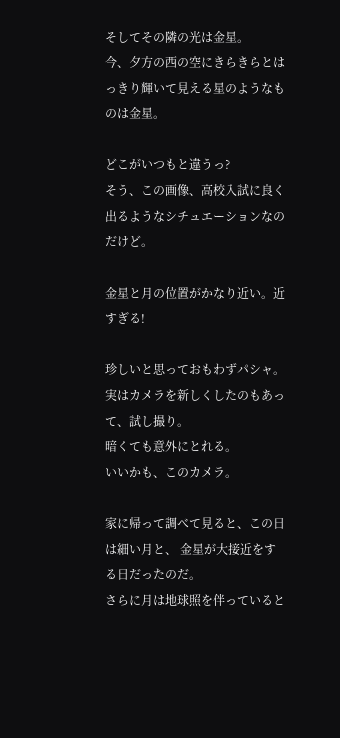そしてその隣の光は金星。
今、夕方の西の空にきらきらとはっきり輝いて見える星のようなものは金星。

どこがいつもと違うっ?
そう、この画像、高校入試に良く出るようなシチュエーションなのだけど。

金星と月の位置がかなり近い。近すぎる!

珍しいと思っておもわずパシャ。
実はカメラを新しくしたのもあって、試し撮り。
暗くても意外にとれる。
いいかも、このカメラ。

家に帰って調べて見ると、この日は細い月と、 金星が大接近をする日だったのだ。
さらに月は地球照を伴っていると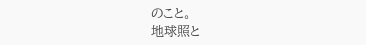のこと。
地球照と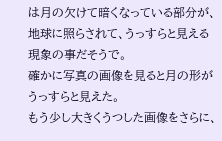は月の欠けて暗くなっている部分が、地球に照らされて、うっすらと見える現象の事だそうで。
確かに写真の画像を見ると月の形がうっすらと見えた。
もう少し大きくうつした画像をさらに、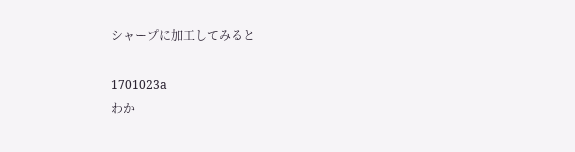シャープに加工してみると

1701023a
わか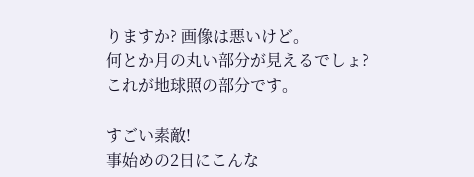りますか? 画像は悪いけど。
何とか月の丸い部分が見えるでしょ?
これが地球照の部分です。

すごい素敵!
事始めの2日にこんな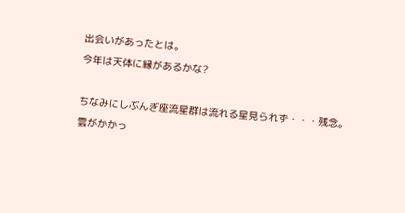出会いがあったとは。
今年は天体に縁があるかな?

ちなみにしぶんぎ座流星群は流れる星見られず・・・残念。
雲がかかっ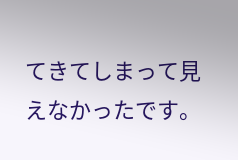てきてしまって見えなかったです。